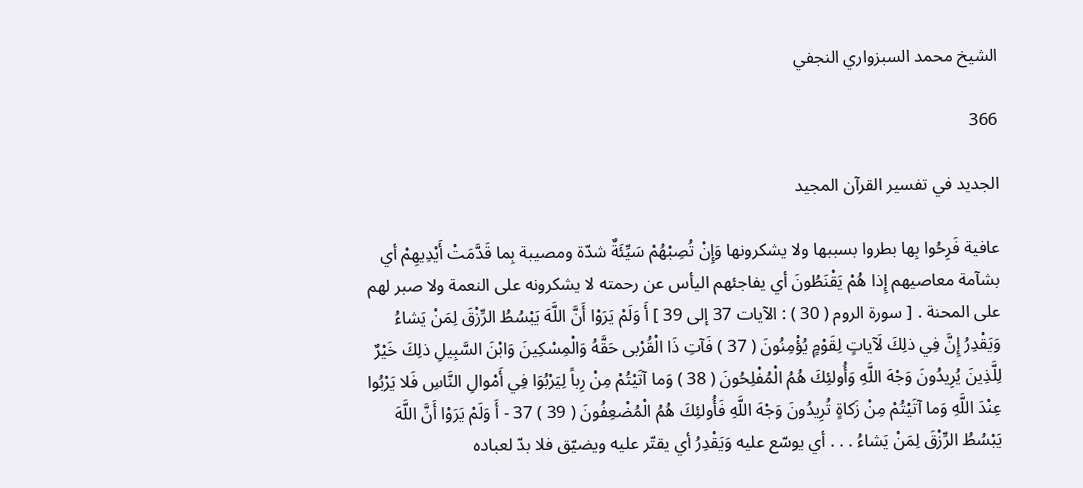الشيخ محمد السبزواري النجفي

366

الجديد في تفسير القرآن المجيد

عافية فَرِحُوا بِها بطروا بسببها ولا يشكرونها وَإِنْ تُصِبْهُمْ سَيِّئَةٌ شدّة ومصيبة بِما قَدَّمَتْ أَيْدِيهِمْ أي بشآمة معاصيهم إِذا هُمْ يَقْنَطُونَ أي يفاجئهم اليأس عن رحمته لا يشكرونه على النعمة ولا صبر لهم على المحنة . [ سورة الروم ( 30 ) : الآيات 37 إلى 39 ] أَ وَلَمْ يَرَوْا أَنَّ اللَّهَ يَبْسُطُ الرِّزْقَ لِمَنْ يَشاءُ وَيَقْدِرُ إِنَّ فِي ذلِكَ لَآياتٍ لِقَوْمٍ يُؤْمِنُونَ ( 37 ) فَآتِ ذَا الْقُرْبى حَقَّهُ وَالْمِسْكِينَ وَابْنَ السَّبِيلِ ذلِكَ خَيْرٌ لِلَّذِينَ يُرِيدُونَ وَجْهَ اللَّهِ وَأُولئِكَ هُمُ الْمُفْلِحُونَ ( 38 ) وَما آتَيْتُمْ مِنْ رِباً لِيَرْبُوَا فِي أَمْوالِ النَّاسِ فَلا يَرْبُوا عِنْدَ اللَّهِ وَما آتَيْتُمْ مِنْ زَكاةٍ تُرِيدُونَ وَجْهَ اللَّهِ فَأُولئِكَ هُمُ الْمُضْعِفُونَ ( 39 ) 37 - أَ وَلَمْ يَرَوْا أَنَّ اللَّهَ يَبْسُطُ الرِّزْقَ لِمَنْ يَشاءُ . . . أي يوسّع عليه وَيَقْدِرُ أي يقتّر عليه ويضيّق فلا بدّ لعباده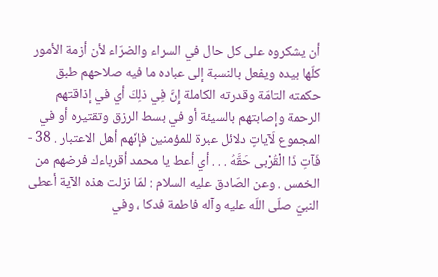أن يشكروه على كل حال في السراء والضرّاء لأن أزمة الأمور كلّها بيده ويفعل بالنسبة إلى عباده ما فيه صلاحهم طبق حكمته التامّة وقدرته الكاملة إِنَّ فِي ذلِكَ أي في إذاقتهم الرحمة وإصابتهم بالسيئة أو في بسط الرزق وتقتيره أو في المجموع لَآياتٍ دلائل عبرة للمؤمنين فإنّهم أهل الاعتبار . 38 - فَآتِ ذَا الْقُرْبى حَقَّهُ . . . أي أعط يا محمد أقرباءك فرضهم من الخمس . وعن الصّادق عليه السلام : لمّا نزلت هذه الآية أعطى النبيّ صلّى اللّه عليه وآله فاطمة فدكا ، وفي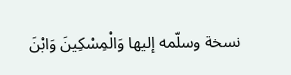نسخة وسلّمه إليها وَالْمِسْكِينَ وَابْنَ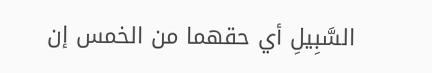السَّبِيلِ أي حقهما من الخمس إن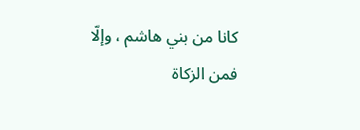كانا من بني هاشم ، وإلّا فمن الزكاة